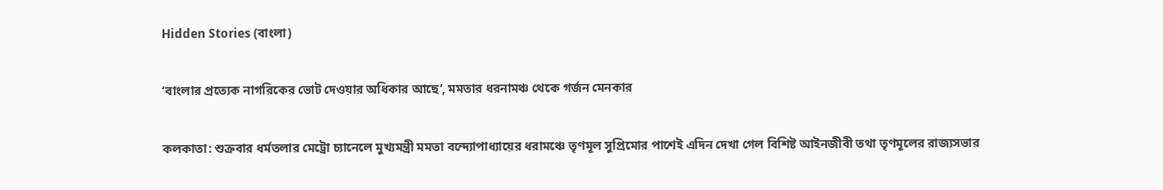Hidden Stories (বাংলা)

‘বাংলার প্রত্যেক নাগরিকের ভোট দেওয়ার অধিকার আছে’, মমতার ধরনামঞ্চ থেকে গর্জন মেনকার

কলকাতা: শুক্রবার ধর্মতলার মেট্রো চ্যানেলে মুখ্যমন্ত্রী মমতা বন্দ্যোপাধ্যায়ের ধরামঞ্চে তৃণমূল সুপ্রিমোর পাশেই এদিন দেখা গেল বিশিষ্ট আইনজীবী তথা তৃণমূলের রাজ্যসভার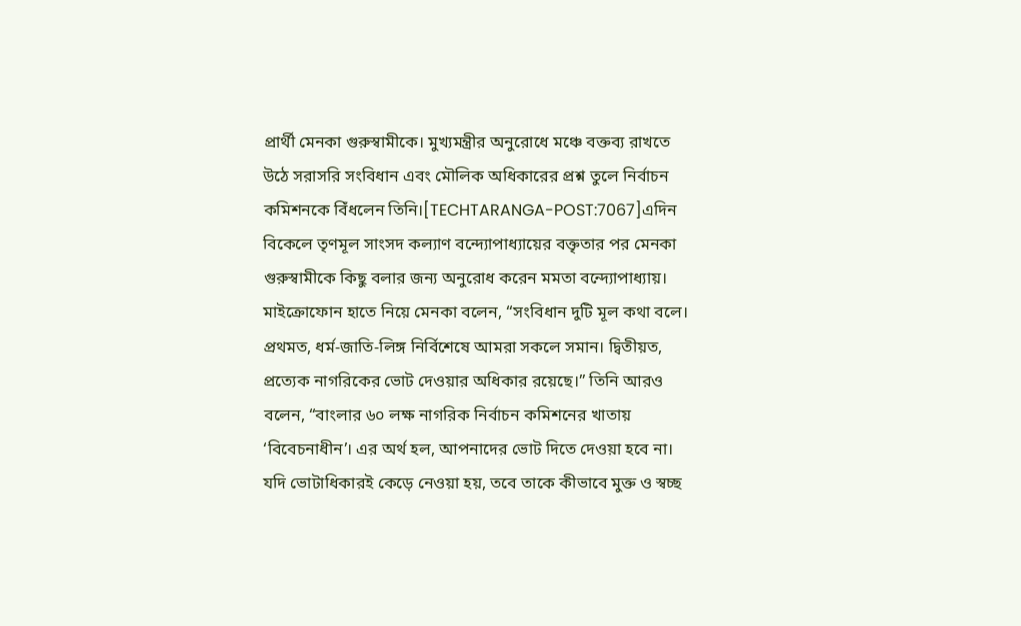প্রার্থী মেনকা গুরুস্বামীকে। মুখ্যমন্ত্রীর অনুরোধে মঞ্চে বক্তব্য রাখতে উঠে সরাসরি সংবিধান এবং মৌলিক অধিকারের প্রশ্ন তুলে নির্বাচন কমিশনকে বিঁধলেন তিনি।[TECHTARANGA-POST:7067]এদিন বিকেলে তৃণমূল সাংসদ কল্যাণ বন্দ্যোপাধ্যায়ের বক্তৃতার পর মেনকা গুরুস্বামীকে কিছু বলার জন্য অনুরোধ করেন মমতা বন্দ্যোপাধ্যায়। মাইক্রোফোন হাতে নিয়ে মেনকা বলেন, “সংবিধান দুটি মূল কথা বলে। প্রথমত, ধর্ম-জাতি-লিঙ্গ নির্বিশেষে আমরা সকলে সমান। দ্বিতীয়ত, প্রত্যেক নাগরিকের ভোট দেওয়ার অধিকার রয়েছে।” তিনি আরও বলেন, “বাংলার ৬০ লক্ষ নাগরিক নির্বাচন কমিশনের খাতায় ‘বিবেচনাধীন’। এর অর্থ হল, আপনাদের ভোট দিতে দেওয়া হবে না। যদি ভোটাধিকারই কেড়ে নেওয়া হয়, তবে তাকে কীভাবে মুক্ত ও স্বচ্ছ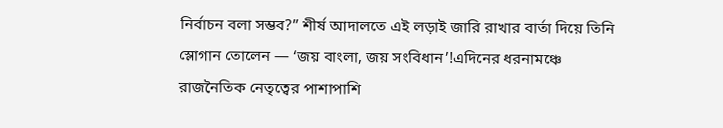নির্বাচন বলা সম্ভব?” শীর্ষ আদালতে এই লড়াই জারি রাখার বার্তা দিয়ে তিনি স্লোগান তোলেন — ‘জয় বাংলা, জয় সংবিধান’!এদিনের ধরনামঞ্চে রাজনৈতিক নেতৃত্বের পাশাপাশি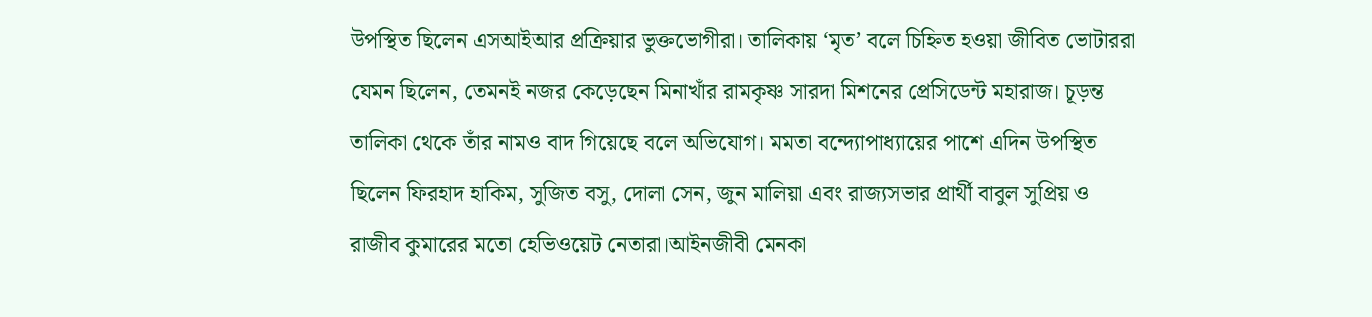উপস্থিত ছিলেন এসআইআর প্রক্রিয়ার ভুক্তভোগীরা। তালিকায় ‘মৃত’ বলে চিহ্নিত হওয়া জীবিত ভোটাররা যেমন ছিলেন, তেমনই নজর কেড়েছেন মিনাখাঁর রামকৃষ্ণ সারদা মিশনের প্রেসিডেন্ট মহারাজ। চূড়ন্ত তালিকা থেকে তাঁর নামও বাদ গিয়েছে বলে অভিযোগ। মমতা বন্দ্যোপাধ্যায়ের পাশে এদিন উপস্থিত ছিলেন ফিরহাদ হাকিম, সুজিত বসু, দোলা সেন, জুন মালিয়া এবং রাজ্যসভার প্রার্থী বাবুল সুপ্রিয় ও রাজীব কুমারের মতো হেভিওয়েট নেতারা।আইনজীবী মেনকা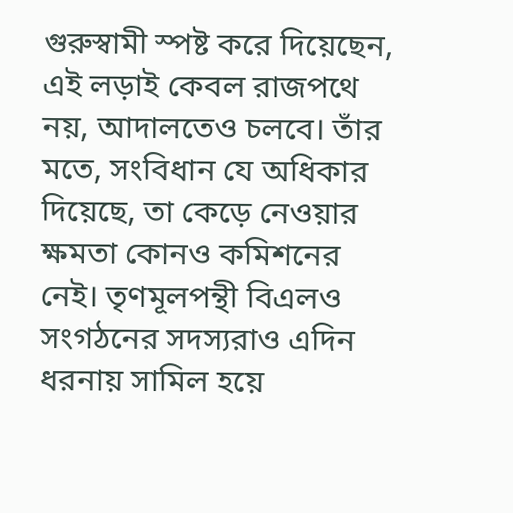গুরুস্বামী স্পষ্ট করে দিয়েছেন, এই লড়াই কেবল রাজপথে নয়, আদালতেও চলবে। তাঁর মতে, সংবিধান যে অধিকার দিয়েছে, তা কেড়ে নেওয়ার ক্ষমতা কোনও কমিশনের নেই। তৃণমূলপন্থী বিএলও সংগঠনের সদস্যরাও এদিন ধরনায় সামিল হয়ে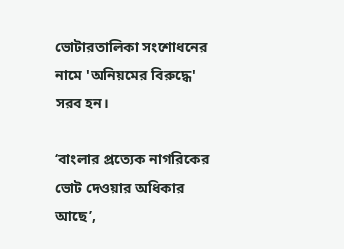ভোটারতালিকা সংশোধনের নামে 'অনিয়মের বিরুদ্ধে' সরব হন।

‘বাংলার প্রত্যেক নাগরিকের ভোট দেওয়ার অধিকার আছে’,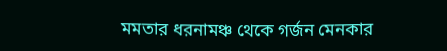মমতার ধরনামঞ্চ থেকে গর্জন মেনকার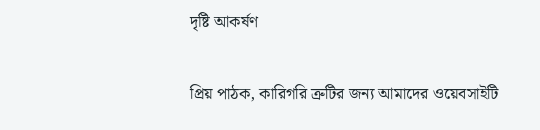দৃষ্টি আকর্ষণ

প্রিয় পাঠক, কারিগরি ত্রুটির জন্য আমাদের ওয়েবসাইটি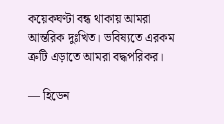কয়েকঘণ্টা বন্ধ থাকায় আমরা আন্তরিক দুঃখিত। ভবিষ্যতে এরকম ত্রুটি এড়াতে আমরা বদ্ধপরিকর।

— হিডেন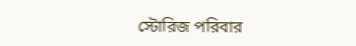স্টোরিজ পরিবার